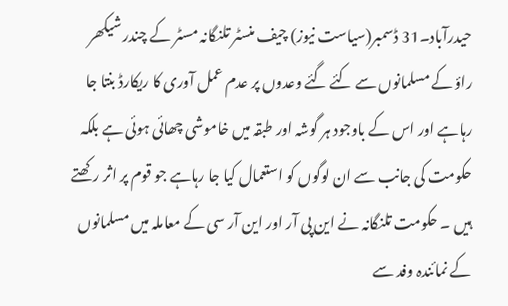حیدرآباد۔31 ڈسمبر(سیاست نیوز) چیف منسٹر تلنگانہ مسٹر کے چندر شیکھر راؤ کے مسلمانوں سے کئے گئے وعدوں پر عدم عمل آوری کا ریکارڈ بنتا جا رہاہے اور اس کے باوجود ہر گوشہ اور طبقہ میں خاموشی چھائی ہوئی ہے بلکہ حکومت کی جانب سے ان لوگوں کو استعمال کیا جا رہاہے جو قوم پر اثر رکھتے ہیں ۔ حکومت تلنگانہ نے این پی آر اور این آر سی کے معاملہ میں مسلمانوں کے نمائندہ وفد سے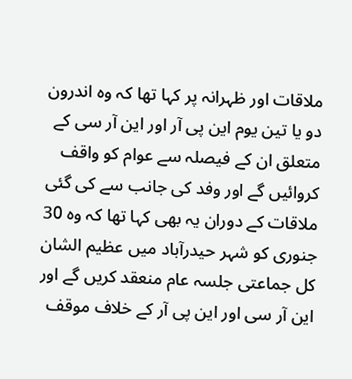ملاقات اور ظہرانہ پر کہا تھا کہ وہ اندرون دو یا تین یوم این پی آر اور این آر سی کے متعلق ان کے فیصلہ سے عوام کو واقف کروائیں گے اور وفد کی جانب سے کی گئی ملاقات کے دوران یہ بھی کہا تھا کہ وہ 30 جنوری کو شہر حیدرآباد میں عظیم الشان کل جماعتی جلسہ عام منعقد کریں گے اور این آر سی اور این پی آر کے خلاف موقف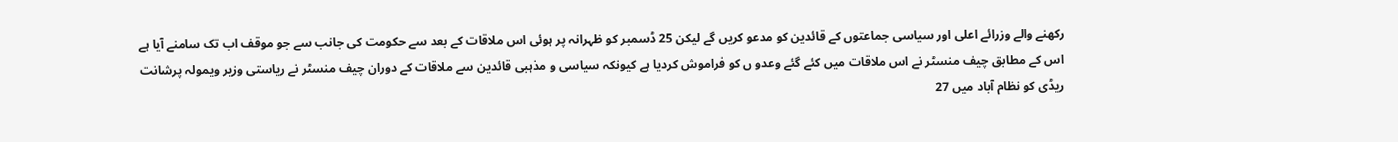رکھنے والے وزرائے اعلی اور سیاسی جماعتوں کے قائدین کو مدعو کریں گے لیکن 25 ڈسمبر کو ظہرانہ پر ہوئی اس ملاقات کے بعد سے حکومت کی جانب سے جو موقف اب تک سامنے آیا ہے اس کے مطابق چیف منسٹر نے اس ملاقات میں کئے گئے وعدو ں کو فراموش کردیا ہے کیونکہ سیاسی و مذہبی قائدین سے ملاقات کے دوران چیف منسٹر نے ریاستی وزیر ویمولہ پرشانت ریڈی کو نظام آباد میں 27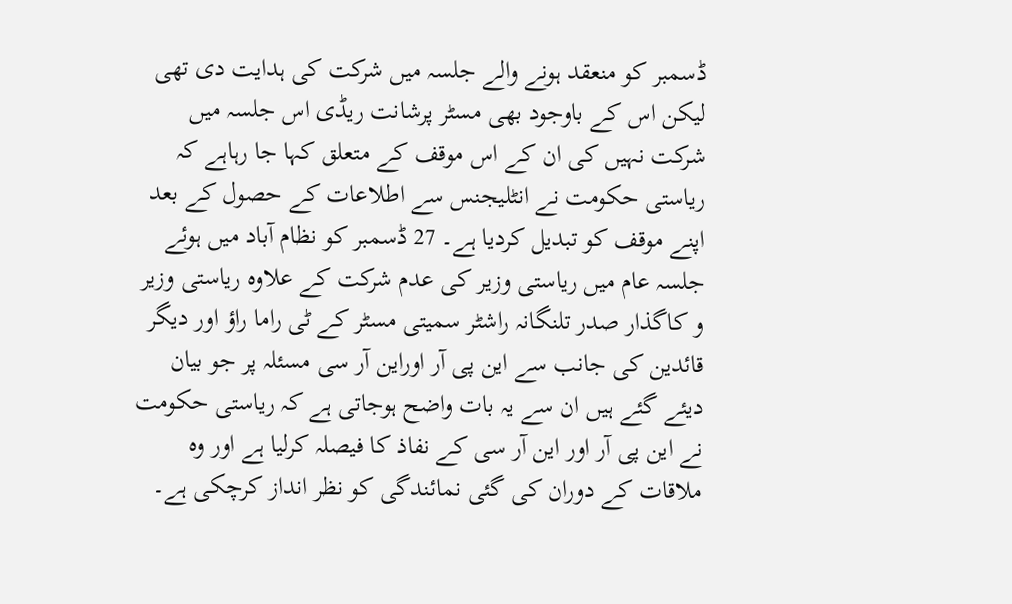ڈسمبر کو منعقد ہونے والے جلسہ میں شرکت کی ہدایت دی تھی لیکن اس کے باوجود بھی مسٹر پرشانت ریڈی اس جلسہ میں شرکت نہیں کی ان کے اس موقف کے متعلق کہا جا رہاہے کہ ریاستی حکومت نے انٹلیجنس سے اطلاعات کے حصول کے بعد اپنے موقف کو تبدیل کردیا ہے۔ 27 ڈسمبر کو نظام آباد میں ہوئے جلسہ عام میں ریاستی وزیر کی عدم شرکت کے علاوہ ریاستی وزیر و کاگذار صدر تلنگانہ راشٹر سمیتی مسٹر کے ٹی راما راؤ اور دیگر قائدین کی جانب سے این پی آر اوراین آر سی مسئلہ پر جو بیان دیئے گئے ہیں ان سے یہ بات واضح ہوجاتی ہے کہ ریاستی حکومت نے این پی آر اور این آر سی کے نفاذ کا فیصلہ کرلیا ہے اور وہ ملاقات کے دوران کی گئی نمائندگی کو نظر انداز کرچکی ہے۔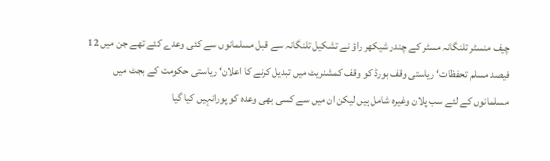چیف منسٹر تلنگانہ مسٹر کے چندر شیکھر راؤ نے تشکیل تلنگانہ سے قبل مسلمانوں سے کئی وعدے کئے تھے جن میں 12 فیصد مسلم تحفظات‘ ریاستی وقف بورڈ کو وقف کمشنریٹ میں تبدیل کرنے کا اعلان‘ ریاستی حکومت کے بجٹ میں مسلمانوں کے لئے سب پلان وغیرہ شامل ہیں لیکن ان میں سے کسی بھی وعدہ کو پورانہیں کیا گیا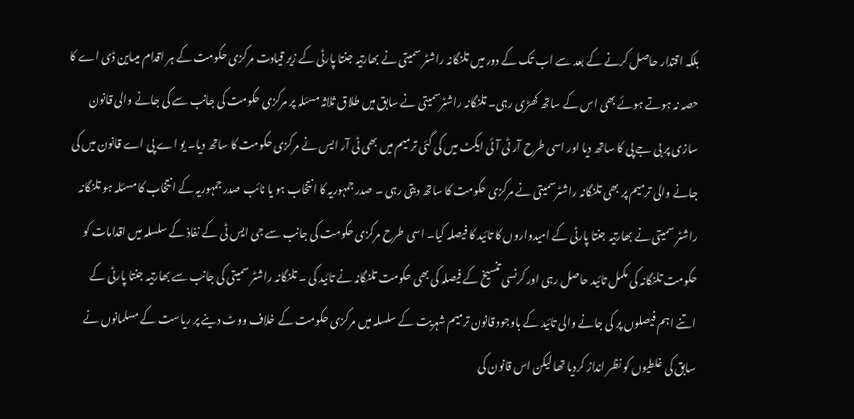بلکہ اقتدار حاصل کرنے کے بعد سے اب تک کے دور میں تلنگانہ راشٹر سمیتی نے بھارتیہ جنتا پارٹی کے زیر قیادت مرکزی حکومت کے ہر اقدام میںاین ڈی اے کا حصہ نہ ہوتے ہوئے بھی اس کے ساتھ کھڑی رہی۔ تلنگانہ راشٹرسمیتی نے سابق میں طلاق ثلاثہ مسئلہ پر مرکزی حکومت کی جانب سے کی جانے والی قانون سازی پر بی جے پی کا ساتھ دیا اور اسی طرح آر ٹی آئی ایکٹ میں کی گئی ترمیم میں بھی ٹی آر ایس نے مرکزی حکومت کا ساتھ دیا۔ یو اے پی اے قانون میں کی جانے والی ترمیم پر بھی تلنگانہ راشٹرسمیتی نے مرکزی حکومت کا ساتھ دیتی رہی ۔ صدر جمہوریہ کا انتخاب ہو یا نائب صدر جمہوریہ کے انتخاب کا مسئلہ ہو تلنگانہ راشٹر سمیتی نے بھارتیہ جنتا پارٹی کے امیدواروں کا تائید کا فیصلہ کیا۔ اسی طرح مرکزی حکومت کی جانب سے جی ایس ٹی کے نفاذ کے سلسلہ میں اقدامات کو حکومت تلنگانہ کی مکمل تائید حاصل رہی اور کرنسی تنسیخ کے فیصلہ کی بھی حکومت تلنگانہ نے تائید کی ۔ تلنگانہ راشٹر سمیتی کی جانب سے بھارتیہ جنتا پارٹی کے اتنے اہم فیصلوں پر کی جانے والی تائید کے باوجود قانون ترمیم شہریت کے سلسلہ میں مرکزی حکومت کے خلاف ووٹ دینے پر ریاست کے مسلمانوں نے سابق کی غلطیوں کو نظر انداز کردیا تھا لیکن اس قانون کی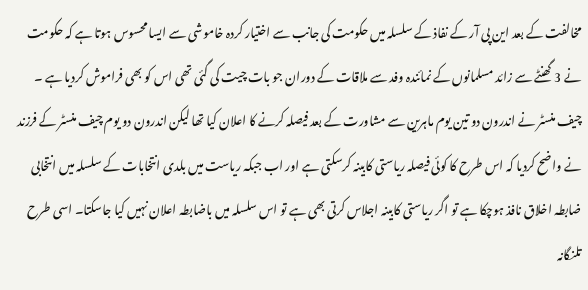مخالفت کے بعد این پی آر کے نفاذ کے سلسلہ میں حکومت کی جانب سے اختیار کردہ خاموشی سے ایسا محسوس ہوتا ہے کہ حکومت نے 3 گھنٹے سے زائد مسلمانوں کے نمائندہ وفد سے ملاقات کے دوران جو بات چیت کی گئی تھی اس کو بھی فراموش کردیا ہے ۔ چیف منسٹر نے اندرون دو تین یوم ماہرین سے مشاورت کے بعد فیصلہ کرنے کا اعلان کیا تھا لیکن اندرون دو یوم چیف منسٹر کے فرزند نے واضح کردیا کہ اس طرح کا کوئی فیصلہ ریاستی کابینہ کرسکتی ہے اور اب جبکہ ریاست میں بلدی انتخابات کے سلسلہ میں انتخابی ضابطہ اخلاق نافذ ہوچکا ہے تو اگر ریاستی کابینہ اجلاس کرتی بھی ہے تو اس سلسلہ میں باضابطہ اعلان نہیں کیا جاسکتا۔ اسی طرح تلنگانہ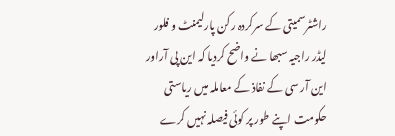راشٹرسمیتی کے سرکردہ رکن پارلیمنٹ و فلور لیڈر راجیہ سبھا نے واضح کردیا کہ این پی آراور این آر سی کے نفاذ کے معاملہ میں ریاستی حکومت اپنے طور پر کوئی فیصلہ نہیں کرے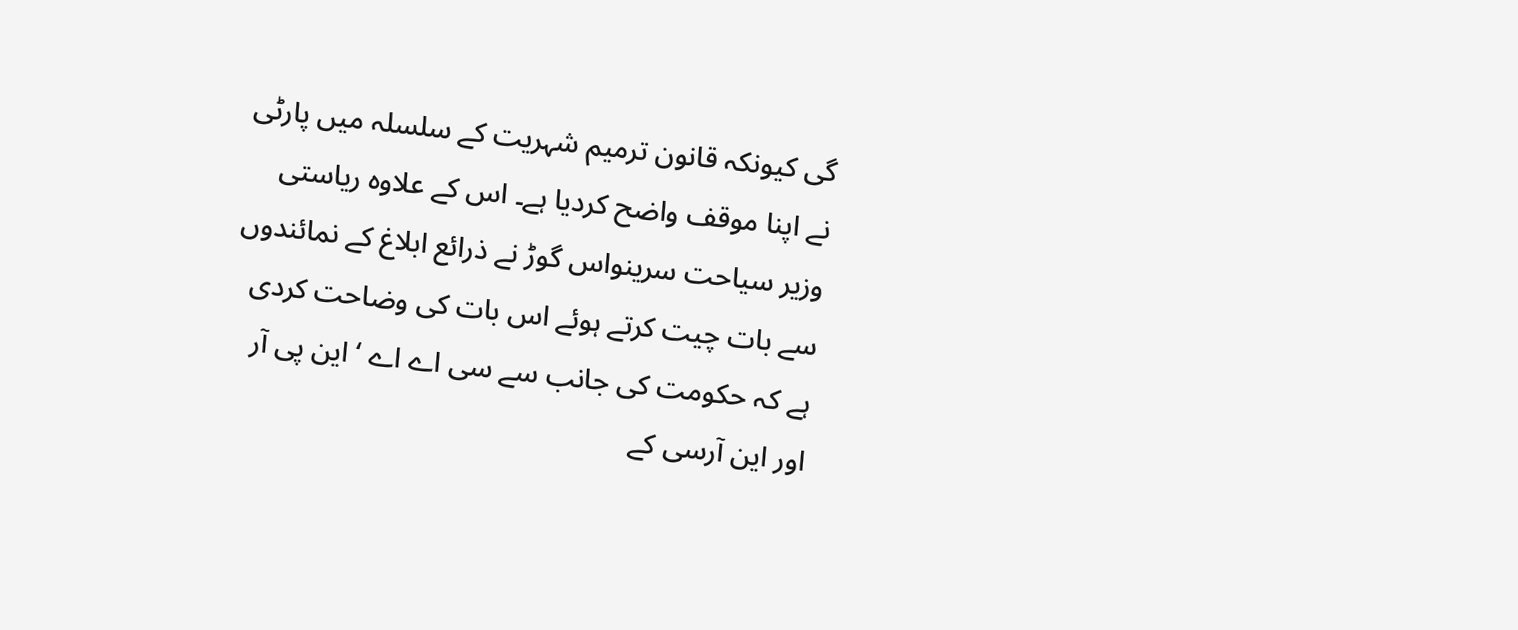گی کیونکہ قانون ترمیم شہریت کے سلسلہ میں پارٹی نے اپنا موقف واضح کردیا ہے۔ اس کے علاوہ ریاستی وزیر سیاحت سرینواس گوڑ نے ذرائع ابلاغ کے نمائندوں سے بات چیت کرتے ہوئے اس بات کی وضاحت کردی ہے کہ حکومت کی جانب سے سی اے اے ‘ این پی آر اور این آرسی کے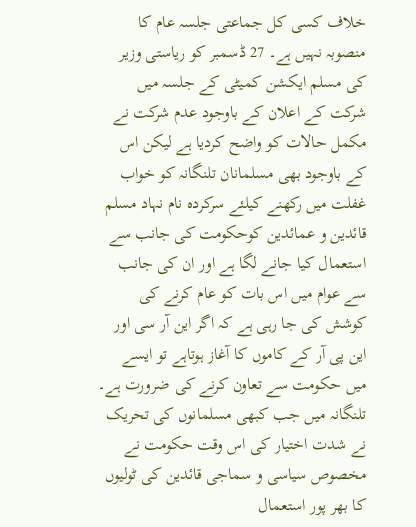خلاف کسی کل جماعتی جلسہ عام کا منصوبہ نہیں ہے۔ 27 ڈسمبر کو ریاستی وزیر کی مسلم ایکشن کمیٹی کے جلسہ میں شرکت کے اعلان کے باوجود عدم شرکت نے مکمل حالات کو واضح کردیا ہے لیکن اس کے باوجود بھی مسلمانان تلنگانہ کو خواب غفلت میں رکھنے کیلئے سرکردہ نام نہاد مسلم قائدین و عمائدین کوحکومت کی جانب سے استعمال کیا جانے لگا ہے اور ان کی جانب سے عوام میں اس بات کو عام کرنے کی کوشش کی جا رہی ہے کہ اگر این آر سی اور این پی آر کے کاموں کا آغاز ہوتاہے تو ایسے میں حکومت سے تعاون کرنے کی ضرورت ہے۔ تلنگانہ میں جب کبھی مسلمانوں کی تحریک نے شدت اختیار کی اس وقت حکومت نے مخصوص سیاسی و سماجی قائدین کی ٹولیوں کا بھر پور استعمال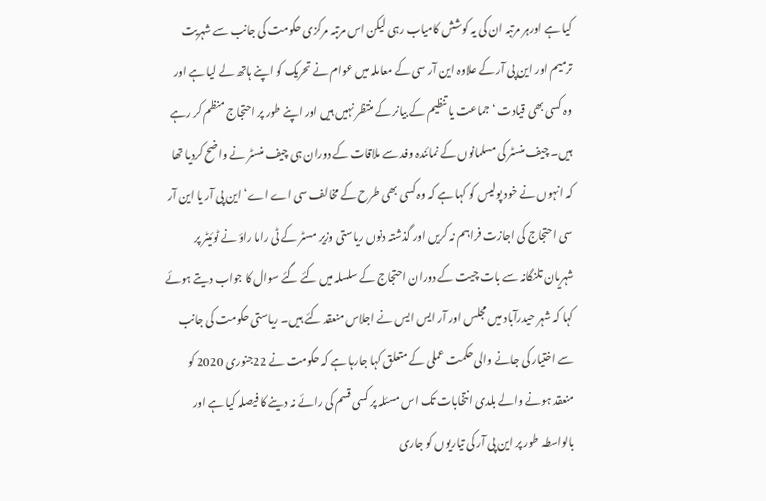کیا ہے اورہر مرتبہ ان کی یہ کوشش کامیاب رہی لیکن اس مرتبہ مرکزی حکومت کی جانب سے شہریت ترمیم اور این پی آر کے علاوہ این آر سی کے معاملہ میں عوام نے تحریک کو اپنے ہاتھ لے لیا ہے اور وہ کسی بھی قیادت ‘ جماعت یا تنظیم کے بیانر کے منتظر نہیں ہیں اور اپنے طور پر احتجاج منظم کر رہے ہیں۔ چیف منسٹر کی مسلمانوں کے نمائندہ وفد سے ملاقات کے دوران ہی چیف منسٹر نے واضح کردیا تھا کہ انہوں نے خود پولیس کو کہا ہے کہ وہ کسی بھی طرح کے مخالف سی اے اے‘ این پی آر یا این آر سی احتجاج کی اجازت فراہم نہ کریں اور گذشتہ دنوں ریاستی وزیر مسٹر کے ٹی راما راؤ نے ٹوئیٹر پر شہریان تلنگانہ سے بات چیت کے دوران احتجاج کے سلسلہ میں کئے گئے سوال کا جواب دیتے ہوئے کہا کہ شہر حیدرآباد میں مجلس اور آر ایس ایس نے اجلاس منعقد کئے ہیں۔ ریاستی حکومت کی جانب سے اختیار کی جانے والی حکمت عملی کے متعلق کہا جارہا ہے کہ حکومت نے 22جنوری 2020 کو منعقد ہونے والے بلدی انتخابات تک اس مسئلہ پر کسی قسم کی رائے نہ دینے کا فیصلہ کیا ہے اور بالواسطہ طور پر این پی آر کی تیاریوں کو جاری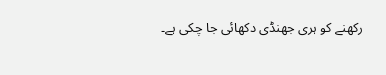رکھنے کو ہری جھنڈی دکھائی جا چکی ہے۔